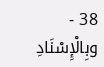38 - وبِالْإِسْنَادِ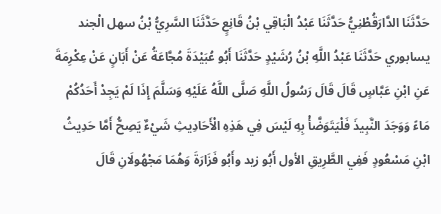حَدَّثَنَا الدَّارَقُطْنِيُّ حَدَّثَنَا عَبْدُ الْبَاقِي بْنُ قَانِعٍ حَدَّثَنَا السَّرِيُّ بْنُ سهل الْجند يسابوري حَدَّثَنَا عَبْدُ اللَّهِ بْنُ رُشَيْدٍ حَدَّثَنَا أَبُو عُبَيْدَةَ مُجَّاعَةُ عَنْ أَبَانٍ عَنْ عِكْرِمَةَ عَنِ ابْنِ عَبَّاسٍ قَالَ قَالَ رَسُولُ اللَّهِ صَلَّى اللَّهُ عَلَيْهِ وَسَلَّمَ إِذَا لَمْ يَجِدْ أَحَدُكُمْ مَاءً وَوَجَدَ النَّبِيذَ فَلْيَتَوَضَّأْ بِهِ لَيْسَ فِي هَذِهِ الْأَحَادِيثِ شَيْءٌ يَصِحُّ أَمَّا حَدِيثُ ابْنِ مَسْعُودٍ فَفِي الطَّرِيقِ الأول أَبُو زيد وأَبُو فَزَارَةَ وَهُمَا مَجْهُولَانِ قَالَ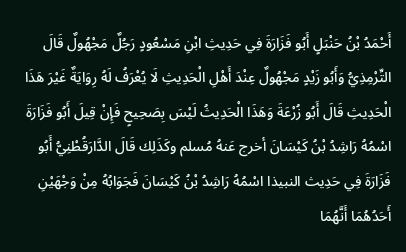أَحْمَدُ بْنُ حَنْبَلٍ أَبُو فَزَارَةَ فِي حَدِيثِ ابْنِ مَسْعُودٍ رَجُلٌ مَجْهُولٌ قَالَ التِّرْمِذِيُّ وَأَبُو زَيْدٍ مَجْهُولٌ عِنْدَ أَهْلِ الْحَدِيثِ لَا يُعْرَفُ لَهُ رِوَايَةٌ غَيْرَ هَذَا الْحَدِيثِ قَالَ أَبُو زُرْعَةَ وَهَذَا الْحَدِيثُ لَيْسَ بِصَحِيحٍ فَإِنْ قِيلَ أَبُو فَزَارَةَ اسْمُهُ رَاشِدُ بْنُ كَيْسَانَ أخرج عَنهُ مُسلم وكَذَلِك قَالَ الدَّارَقُطْنِيُّ أَبُو فَزَارَةَ فِي حَدِيث النبيذا اسْمُهُ رَاشِدُ بْنُ كَيْسَانَ فَجَوَابُهُ مِنْ وَجْهَيْنِ أَحَدُهُمَا أَنَّهُمَا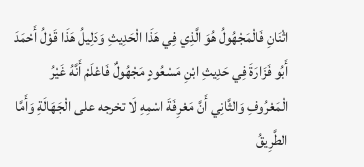اثْنَانِ فَالْمَجْهُولُ هُوَ الَّذِي فِي هَذَا الْحَدِيثِ وَدَلِيلُ هَذَا قَوْلُ أَحْمَدَ أَبُو فَزَارَةَ فِي حَدِيثِ ابْنِ مَسْعُودٍ مَجْهُولٌ فَاعْلَمْ أَنَّهُ غَيْرُ الْمَعْرُوفِ وَالثَّانِي أَنَّ مَعْرِفَةَ اسْمِهِ لَا تخرجه على الْجَهَالَةِ وَأَمَّا الطَّرِيقُ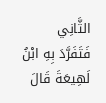الثَّانِي فَتَفَرَّدَ بِهِ ابْنُ لَهِيعَةَ قَالَ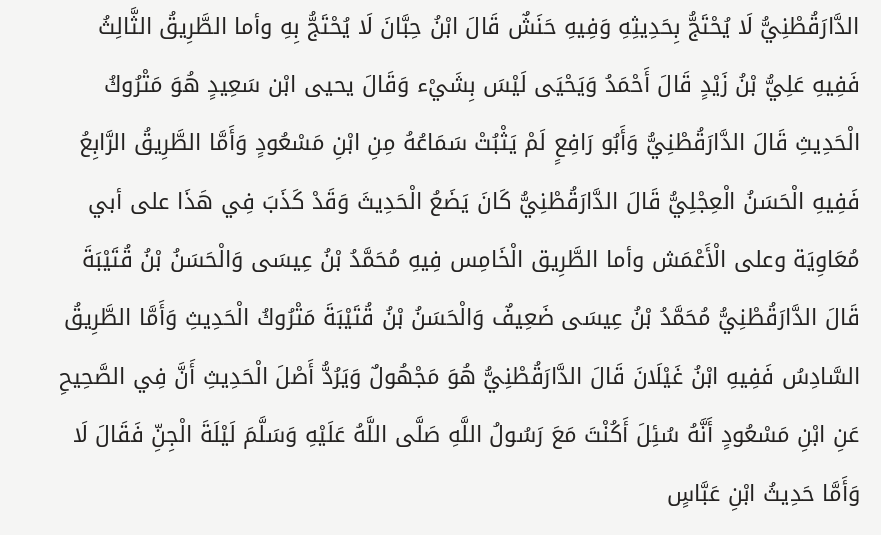الدَّارَقُطْنِيُّ لَا يُحْتَجُّ بِحَدِيثِهِ وَفِيهِ حَنَشٌ قَالَ ابْنُ حِبَّانَ لَا يُحْتَجُّ بِهِ وأما الطَّرِيقُ الثَّالِثُ فَفِيهِ عَلِيُّ بْنُ زَيْدٍ قَالَ أَحْمَدُ وَيَحْيَى لَيْسَ بِشَيْء وَقَالَ يحيى ابْن سَعِيدٍ هُوَ مَتْرُوكُ الْحَدِيثِ قَالَ الدَّارَقُطْنِيُّ وَأَبُو رَافِعٍ لَمْ يَثْبُتْ سَمَاعُهُ مِنِ ابْنِ مَسْعُودٍ وَأَمَّا الطَّرِيقُ الرَّابِعُ فَفِيهِ الْحَسَنُ الْعِجْلِيُّ قَالَ الدَّارَقُطْنِيُّ كَانَ يَضَعُ الْحَدِيثَ وَقَدْ كَذَبَ فِي هَذَا على أبي مُعَاوِيَة وعلى الْأَعْمَش وأما الطَّرِيق الْخَامِس فِيهِ مُحَمَّدُ بْنُ عِيسَى وَالْحَسَنُ بْنُ قُتَيْبَةَ قَالَ الدَّارَقُطْنِيُّ مُحَمَّدُ بْنُ عِيسَى ضَعِيفٌ وَالْحَسَنُ بْنُ قُتَيْبَةَ مَتْرُوكُ الْحَدِيثِ وَأَمَّا الطَّرِيقُ السَّادِسُ فَفِيهِ ابْنُ غَيْلَانَ قَالَ الدَّارَقُطْنِيُّ هُوَ مَجْهُولٌ وَيَرُدُّ أَصْلَ الْحَدِيثِ أَنَّ فِي الصَّحِيحِ عَنِ ابْنِ مَسْعُودٍ أَنَّهُ سُئِلَ أَكُنْتَ مَعَ رَسُولُ اللَّهِ صَلَّى اللَّهُ عَلَيْهِ وَسَلَّمَ لَيْلَةَ الْجِنِّ فَقَالَ لَا وَأَمَّا حَدِيثُ ابْنِ عَبَّاسٍ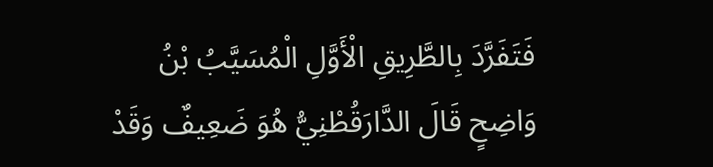فَتَفَرَّدَ بِالطَّرِيقِ الْأَوَّلِ الْمُسَيَّبُ بْنُ وَاضِحٍ قَالَ الدَّارَقُطْنِيُّ هُوَ ضَعِيفٌ وَقَدْ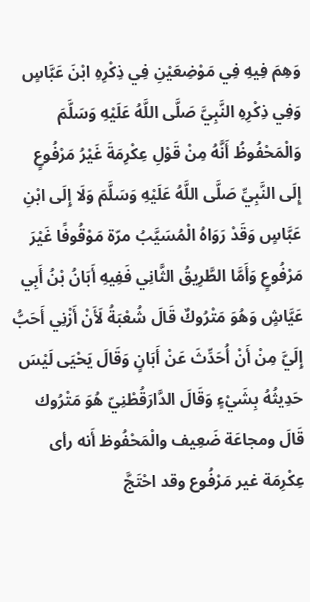وَهِمَ فِيهِ فِي مَوْضِعَيْنِ فِي ذِكْرِهِ ابْنَ عَبَّاسٍ وَفِي ذِكْرِهِ النَّبِيَّ صَلَّى اللَّهُ عَلَيْهِ وَسَلَّمَ وَالْمَحْفُوظُ أَنَّهُ مِنْ قَوْلِ عِكْرِمَةَ غَيْرُ مَرْفُوعٍ إِلَى النَّبِيِّ صَلَّى اللَّهُ عَلَيْهِ وَسَلَّمَ وَلَا إِلَى ابْنِ عَبَّاسٍ وَقَدْ رَوَاهُ الْمُسَيَّبُ مرّة مَوْقُوفًا غَيْرَ مَرْفُوعٍ وَأَمَّا الطَّرِيقُ الثَّانِي فَفِيهِ أَبَانُ بْنُ أَبِي عَيَّاشٍ وَهُوَ مَتْرُوكٌ قَالَ شُعْبَةُ لَأَنْ أَزْنِي أَحَبُّ إِلَيَّ مِنْ أَنْ أُحَدِّثَ عَنْ أَبَانٍ وَقَالَ يَحْيَى لَيْسَ حَدِيثُهُ بِشَيْءٍ وَقَالَ الدَّارَقُطْنِيّ هُوَ مَتْرُوك قَالَ ومجاعَة ضَعِيف والْمَحْفُوظ أَنه رأى عِكْرِمَة غير مَرْفُوع وقد احْتَجَّ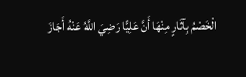الْخَصْمُ بِآثَارٍ مِنْهَا أَنَّ عَلِيًّا رَضِيَ اللَّهُ عَنْهُ أَجَازَ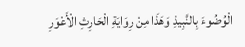الْوُضُوءَ بِالنَّبِيذِ وَهَذَا مِنْ رِوَايَةِ الْحَارِثِ الْأَعْوَرِ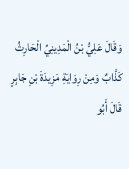وَقَالَ عَلِيُّ بْنُ الْمَدِينِيِّ الْحَارِثُ كَذَّابٌ وَمِنْ رِوَايَةِ مَزِيدَةَ بْنِ جَابِرٍ قَالَ أَبُو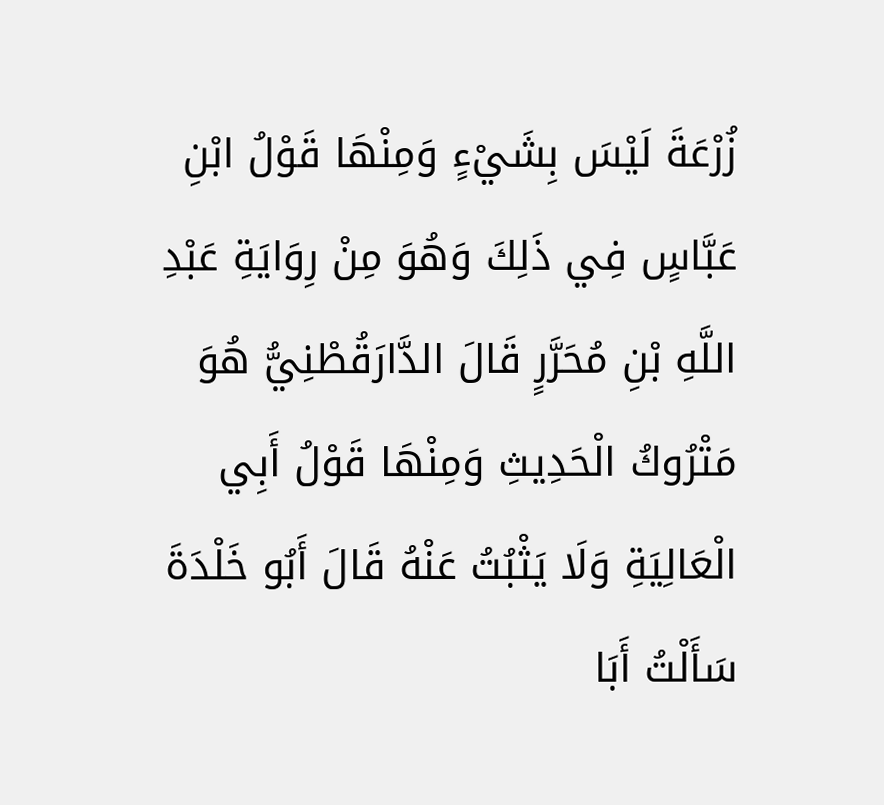زُرْعَةَ لَيْسَ بِشَيْءٍ وَمِنْهَا قَوْلُ ابْنِ عَبَّاسٍ فِي ذَلِكَ وَهُوَ مِنْ رِوَايَةِ عَبْدِ اللَّهِ بْنِ مُحَرَّرٍ قَالَ الدَّارَقُطْنِيُّ هُوَ مَتْرُوكُ الْحَدِيثِ وَمِنْهَا قَوْلُ أَبِي الْعَالِيَةِ وَلَا يَثْبُتُ عَنْهُ قَالَ أَبُو خَلْدَةَ سَأَلْتُ أَبَا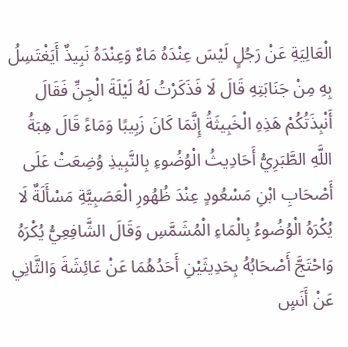الْعَالِيَةِ عَنْ رَجُلٍ لَيْسَ عِنْدَهُ مَاءٌ وَعِنْدَهُ نَبِيذٌ أَيَغْتَسِلُ بِهِ مِنْ جَنَابَتِهِ قَالَ لَا فَذَكَرْتُ لَهُ لَيْلَةَ الْجِنِّ فَقَالَ أَنْبِذَتُكُمْ هَذِهِ الْخَبِيثَةُ إِنَّمَا كَانَ زَبِيبًا وَمَاءً قَالَ هِبَةُ اللَّهِ الطَّبَرِيُّ أَحَادِيثُ الْوُضُوءِ بِالنَّبِيذِ وُضِعَتْ عَلَى أَصْحَابِ ابْنِ مَسْعُودٍ عِنْدَ ظُهُورِ الْعَصَبِيَّةِ مَسْأَلَةٌ لَا يُكْرَهُ الْوُضُوءُ بِالْمَاءِ الْمُشَمَّسِ وَقَالَ الشَّافِعِيُّ يُكْرَهُ وَاحْتَجَّ أَصْحَابُهُ بِحَدِيثَيْنِ أَحَدُهُمَا عَنْ عَائِشَةَ وَالثَّانِي عَنْ أَنَسٍ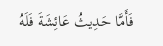فَأَمَّا حَدِيثُ عَائِشَةَ فَلَهُ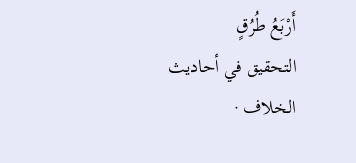أَرْبَعُ طُرُقٍ
التحقيق في أحاديث الخلاف ·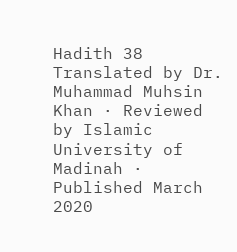Hadith 38
Translated by Dr. Muhammad Muhsin Khan · Reviewed by Islamic University of Madinah · Published March 2020